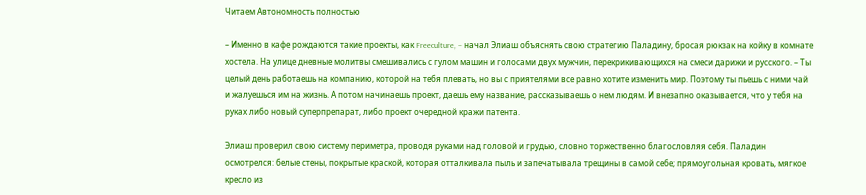Читаем Автономность полностью

– Именно в кафе рождаются такие проекты, как Freeculture, – начал Элиаш объяснять свою стратегию Паладину, бросая рюкзак на койку в комнате хостела. На улице дневные молитвы смешивались с гулом машин и голосами двух мужчин, перекрикивающихся на смеси дарижи и русского. – Ты целый день работаешь на компанию, которой на тебя плевать, но вы с приятелями все равно хотите изменить мир. Поэтому ты пьешь с ними чай и жалуешься им на жизнь. А потом начинаешь проект, даешь ему название, рассказываешь о нем людям. И внезапно оказывается, что у тебя на руках либо новый суперпрепарат, либо проект очередной кражи патента.

Элиаш проверил свою систему периметра, проводя руками над головой и грудью, словно торжественно благословляя себя. Паладин осмотрелся: белые стены, покрытые краской, которая отталкивала пыль и запечатывала трещины в самой себе; прямоугольная кровать, мягкое кресло из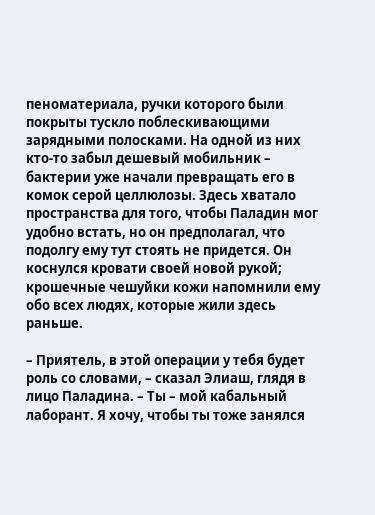пеноматериала, ручки которого были покрыты тускло поблескивающими зарядными полосками. На одной из них кто-то забыл дешевый мобильник – бактерии уже начали превращать его в комок серой целлюлозы. Здесь хватало пространства для того, чтобы Паладин мог удобно встать, но он предполагал, что подолгу ему тут стоять не придется. Он коснулся кровати своей новой рукой; крошечные чешуйки кожи напомнили ему обо всех людях, которые жили здесь раньше.

– Приятель, в этой операции у тебя будет роль со словами, – сказал Элиаш, глядя в лицо Паладина. – Ты – мой кабальный лаборант. Я хочу, чтобы ты тоже занялся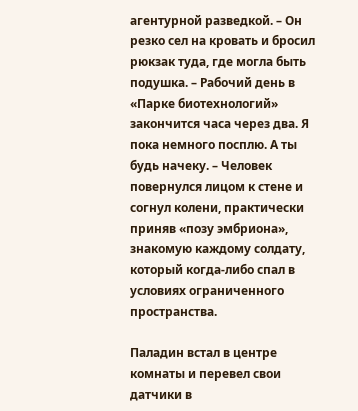агентурной разведкой. – Он резко сел на кровать и бросил рюкзак туда, где могла быть подушка. – Рабочий день в «Парке биотехнологий» закончится часа через два. Я пока немного посплю. А ты будь начеку. – Человек повернулся лицом к стене и согнул колени, практически приняв «позу эмбриона», знакомую каждому солдату, который когда-либо спал в условиях ограниченного пространства.

Паладин встал в центре комнаты и перевел свои датчики в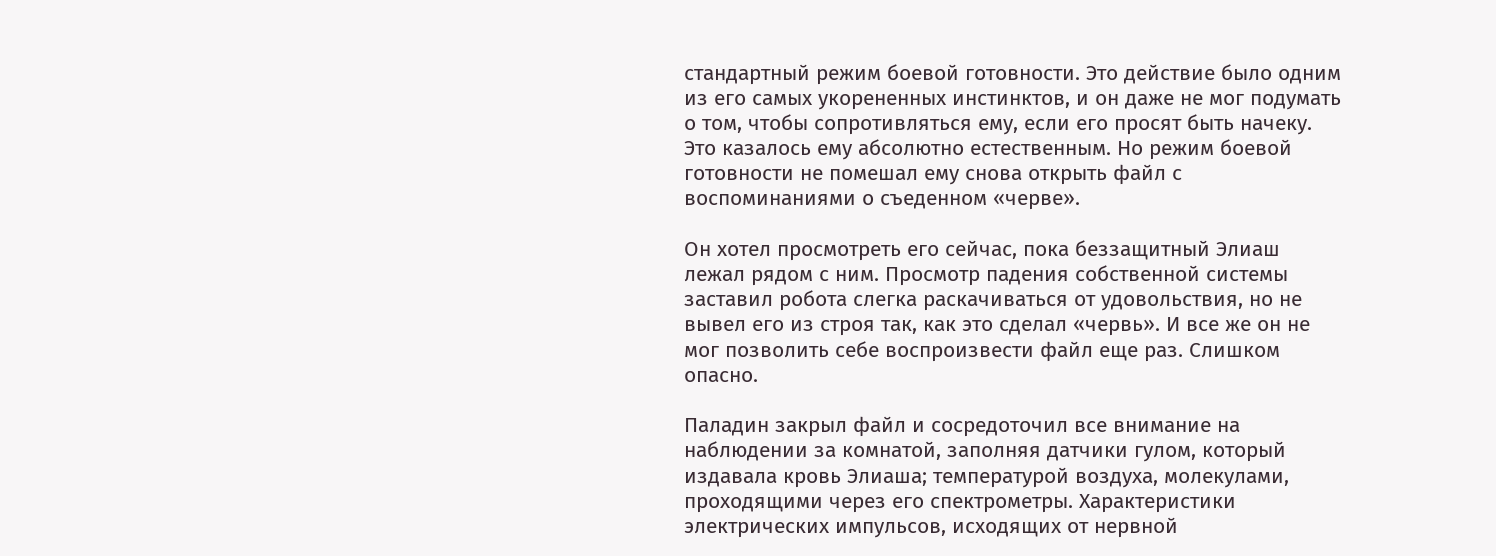стандартный режим боевой готовности. Это действие было одним из его самых укорененных инстинктов, и он даже не мог подумать о том, чтобы сопротивляться ему, если его просят быть начеку. Это казалось ему абсолютно естественным. Но режим боевой готовности не помешал ему снова открыть файл с воспоминаниями о съеденном «черве».

Он хотел просмотреть его сейчас, пока беззащитный Элиаш лежал рядом с ним. Просмотр падения собственной системы заставил робота слегка раскачиваться от удовольствия, но не вывел его из строя так, как это сделал «червь». И все же он не мог позволить себе воспроизвести файл еще раз. Слишком опасно.

Паладин закрыл файл и сосредоточил все внимание на наблюдении за комнатой, заполняя датчики гулом, который издавала кровь Элиаша; температурой воздуха, молекулами, проходящими через его спектрометры. Характеристики электрических импульсов, исходящих от нервной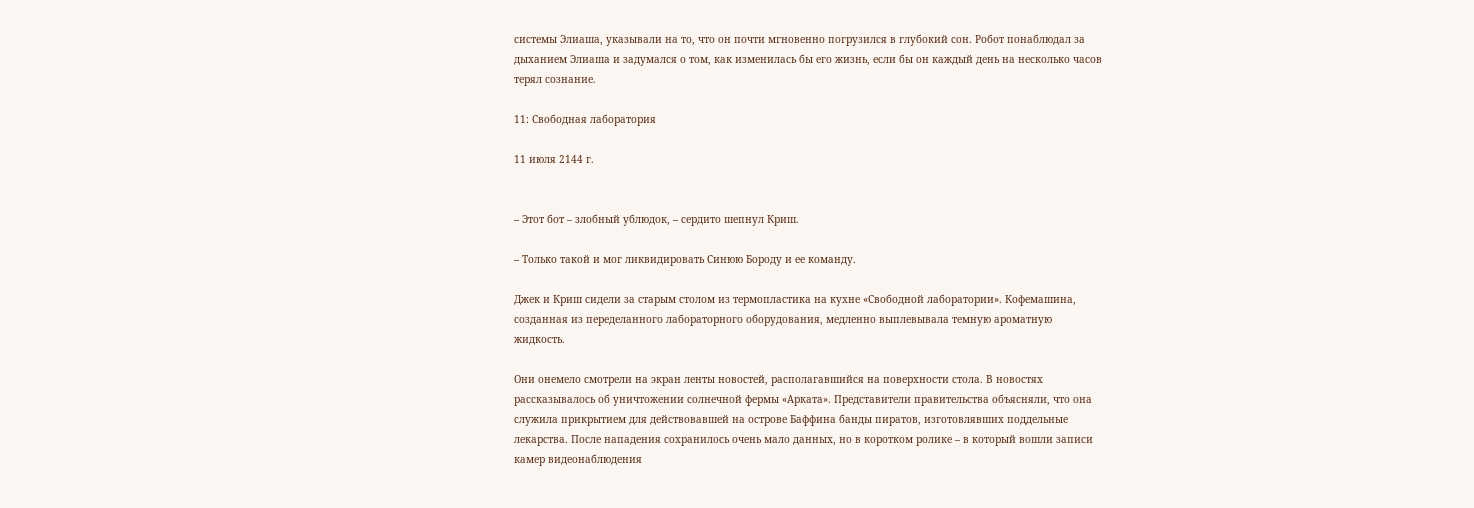системы Элиаша, указывали на то, что он почти мгновенно погрузился в глубокий сон. Робот понаблюдал за дыханием Элиаша и задумался о том, как изменилась бы его жизнь, если бы он каждый день на несколько часов терял сознание.

11: Свободная лаборатория

11 июля 2144 г.


– Этот бот – злобный ублюдок, – сердито шепнул Криш.

– Только такой и мог ликвидировать Синюю Бороду и ее команду.

Джек и Криш сидели за старым столом из термопластика на кухне «Свободной лаборатории». Кофемашина, созданная из переделанного лабораторного оборудования, медленно выплевывала темную ароматную жидкость.

Они онемело смотрели на экран ленты новостей, располагавшийся на поверхности стола. В новостях рассказывалось об уничтожении солнечной фермы «Арката». Представители правительства объясняли, что она служила прикрытием для действовавшей на острове Баффина банды пиратов, изготовлявших поддельные лекарства. После нападения сохранилось очень мало данных, но в коротком ролике – в который вошли записи камер видеонаблюдения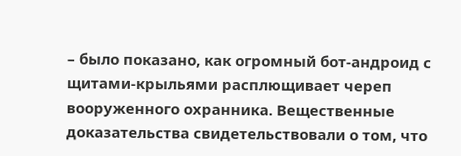– было показано, как огромный бот-андроид с щитами-крыльями расплющивает череп вооруженного охранника. Вещественные доказательства свидетельствовали о том, что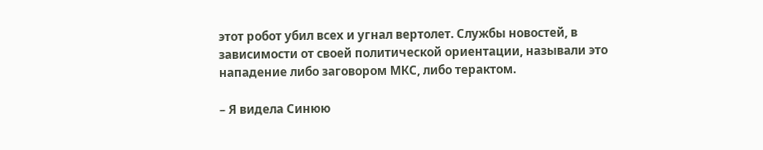этот робот убил всех и угнал вертолет. Службы новостей, в зависимости от своей политической ориентации, называли это нападение либо заговором МКС, либо терактом.

– Я видела Синюю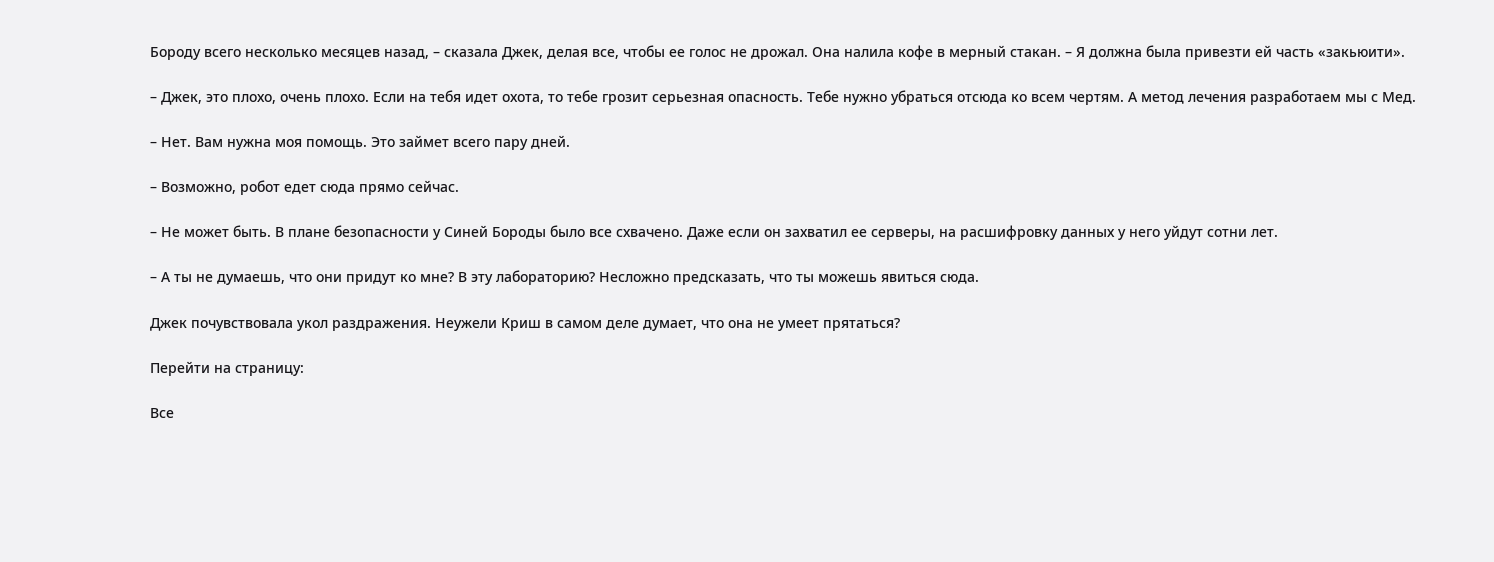Бороду всего несколько месяцев назад, – сказала Джек, делая все, чтобы ее голос не дрожал. Она налила кофе в мерный стакан. – Я должна была привезти ей часть «закьюити».

– Джек, это плохо, очень плохо. Если на тебя идет охота, то тебе грозит серьезная опасность. Тебе нужно убраться отсюда ко всем чертям. А метод лечения разработаем мы с Мед.

– Нет. Вам нужна моя помощь. Это займет всего пару дней.

– Возможно, робот едет сюда прямо сейчас.

– Не может быть. В плане безопасности у Синей Бороды было все схвачено. Даже если он захватил ее серверы, на расшифровку данных у него уйдут сотни лет.

– А ты не думаешь, что они придут ко мне? В эту лабораторию? Несложно предсказать, что ты можешь явиться сюда.

Джек почувствовала укол раздражения. Неужели Криш в самом деле думает, что она не умеет прятаться?

Перейти на страницу:

Все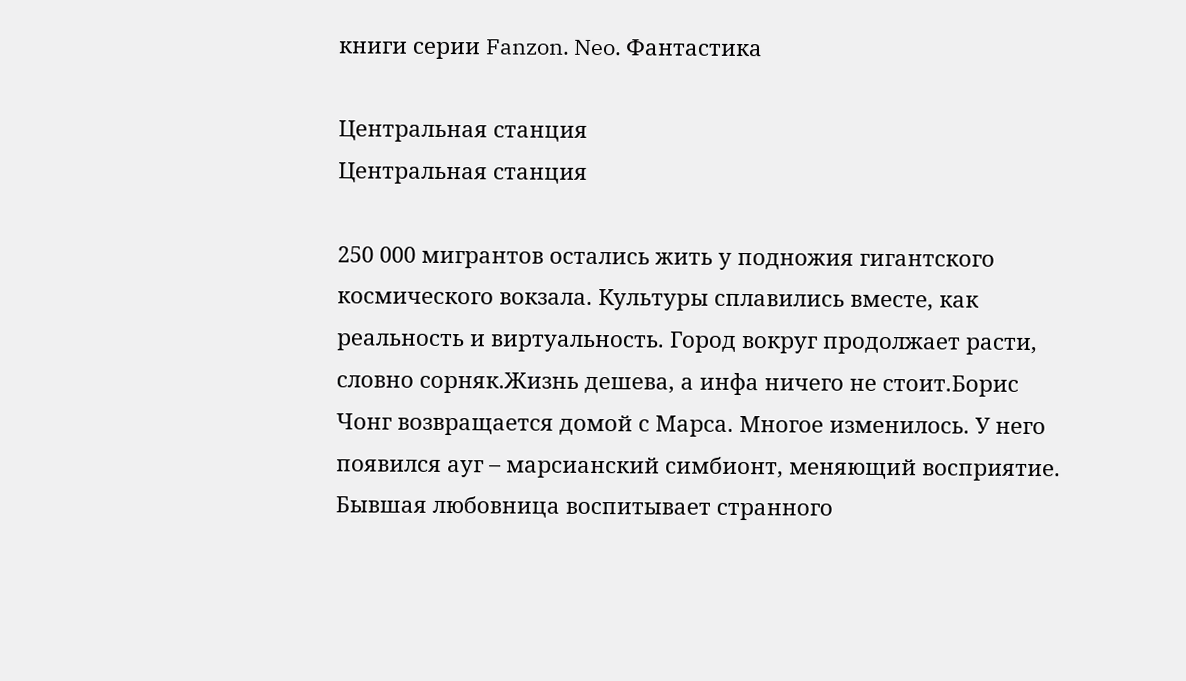книги серии Fanzon. Neo. Фантастика

Центральная станция
Центральная станция

250 000 мигрантов остались жить у подножия гигантского космического вокзала. Культуры сплавились вместе, как реальность и виртуальность. Город вокруг продолжает расти, словно сорняк.Жизнь дешева, а инфа ничего не стоит.Борис Чонг возвращается домой с Марса. Многое изменилось. У него появился ауг – марсианский симбионт, меняющий восприятие. Бывшая любовница воспитывает странного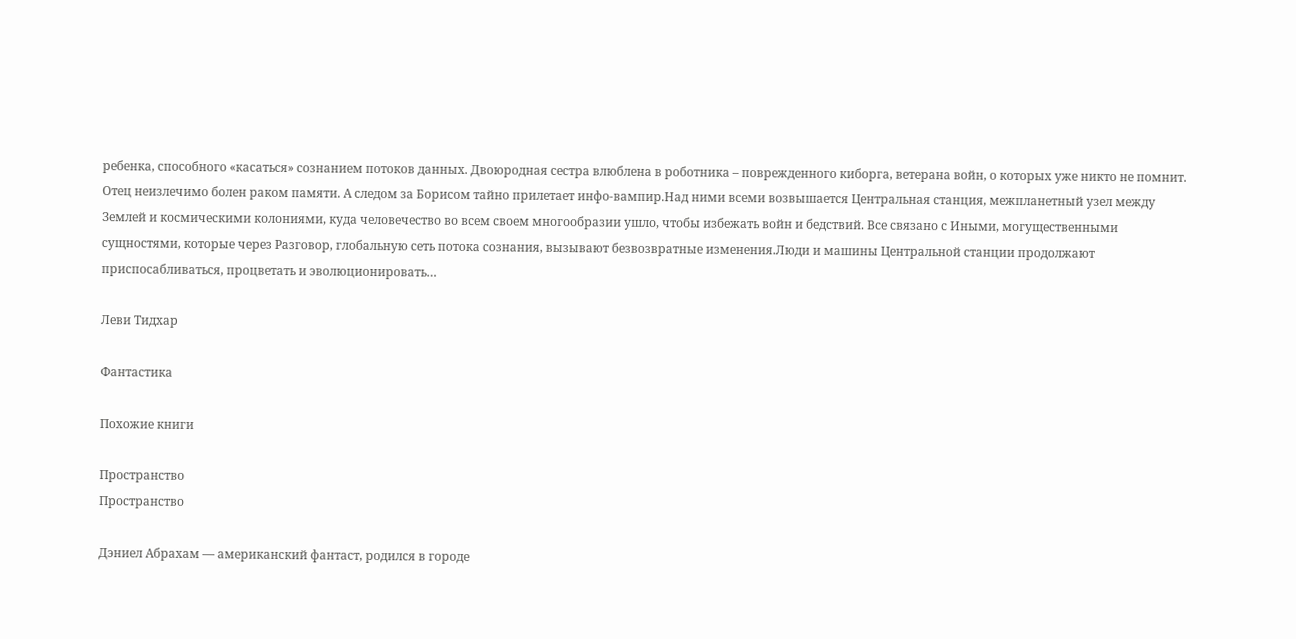ребенка, способного «касаться» сознанием потоков данных. Двоюродная сестра влюблена в роботника – поврежденного киборга, ветерана войн, о которых уже никто не помнит. Отец неизлечимо болен раком памяти. А следом за Борисом тайно прилетает инфо-вампир.Над ними всеми возвышается Центральная станция, межпланетный узел между Землей и космическими колониями, куда человечество во всем своем многообразии ушло, чтобы избежать войн и бедствий. Все связано с Иными, могущественными сущностями, которые через Разговор, глобальную сеть потока сознания, вызывают безвозвратные изменения.Люди и машины Центральной станции продолжают приспосабливаться, процветать и эволюционировать…

Леви Тидхар

Фантастика

Похожие книги

Пространство
Пространство

Дэниел Абрахам — американский фантаст, родился в городе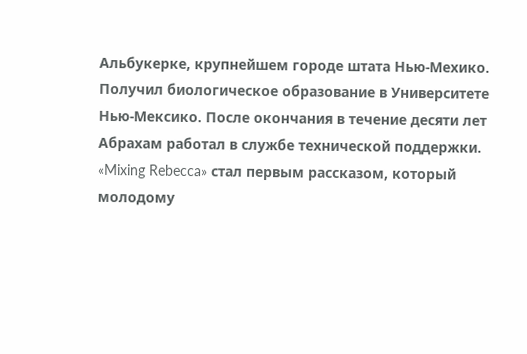Альбукерке, крупнейшем городе штата Нью-Мехико. Получил биологическое образование в Университете Нью-Мексико. После окончания в течение десяти лет Абрахам работал в службе технической поддержки. «Mixing Rebecca» стал первым рассказом, который молодому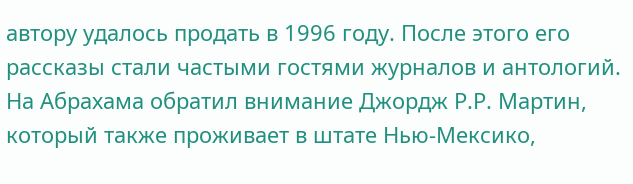автору удалось продать в 1996 году. После этого его рассказы стали частыми гостями журналов и антологий. На Абрахама обратил внимание Джордж Р.Р. Мартин, который также проживает в штате Нью-Мексико,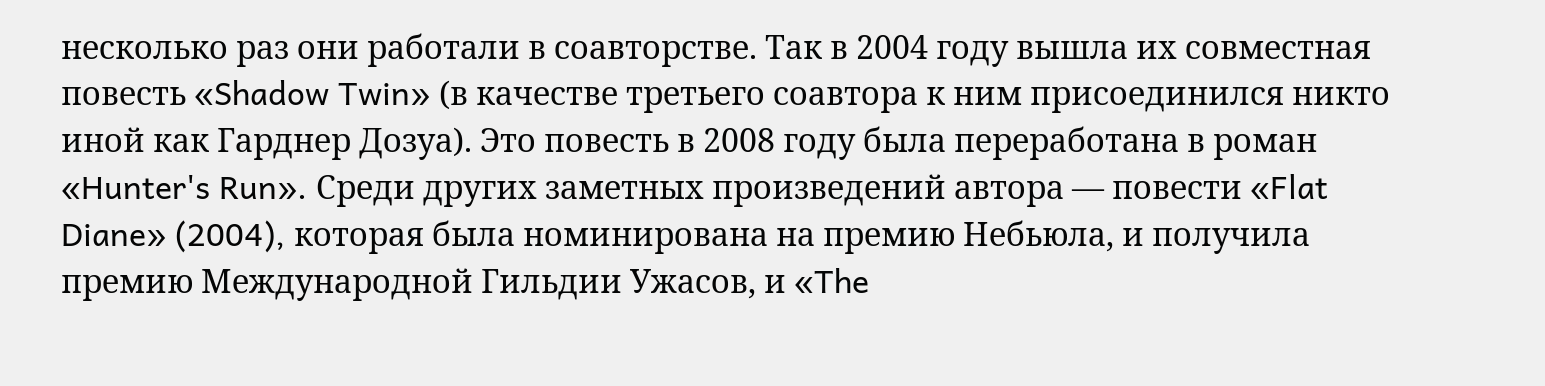несколько раз они работали в соавторстве. Так в 2004 году вышла их совместная повесть «Shadow Twin» (в качестве третьего соавтора к ним присоединился никто иной как Гарднер Дозуа). Это повесть в 2008 году была переработана в роман «Hunter's Run». Среди других заметных произведений автора — повести «Flat Diane» (2004), которая была номинирована на премию Небьюла, и получила премию Международной Гильдии Ужасов, и «The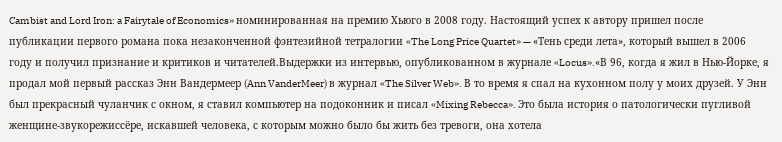Cambist and Lord Iron: a Fairytale of Economics» номинированная на премию Хьюго в 2008 году. Настоящий успех к автору пришел после публикации первого романа пока незаконченной фэнтезийной тетралогии «The Long Price Quartet» — «Тень среди лета», который вышел в 2006 году и получил признание и критиков и читателей.Выдержки из интервью, опубликованном в журнале «Locus».«В 96, когда я жил в Нью-Йорке, я продал мой первый рассказ Энн Вандермеер (Ann VanderMeer) в журнал «The Silver Web». В то время я спал на кухонном полу у моих друзей. У Энн был прекрасный чуланчик с окном, я ставил компьютер на подоконник и писал «Mixing Rebecca». Это была история о патологически пугливой женщине-звукорежиссёре, искавшей человека, с которым можно было бы жить без тревоги, она хотела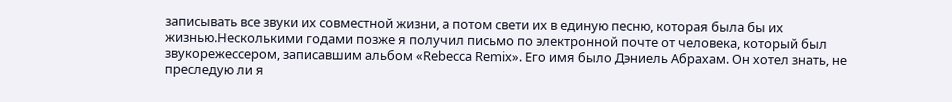записывать все звуки их совместной жизни, а потом свети их в единую песню, которая была бы их жизнью.Несколькими годами позже я получил письмо по электронной почте от человека, который был звукорежессером, записавшим альбом «Rebecca Remix». Его имя было Дэниель Абрахам. Он хотел знать, не преследую ли я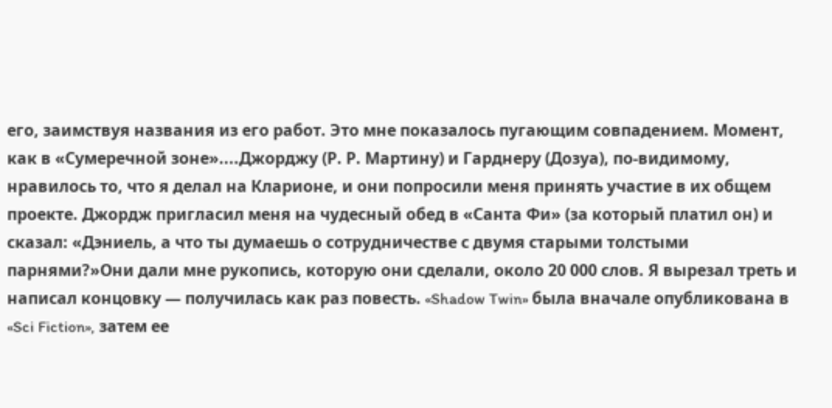его, заимствуя названия из его работ. Это мне показалось пугающим совпадением. Момент, как в «Сумеречной зоне»....Джорджу (Р. Р. Мартину) и Гарднеру (Дозуа), по-видимому, нравилось то, что я делал на Кларионе, и они попросили меня принять участие в их общем проекте. Джордж пригласил меня на чудесный обед в «Санта Фи» (за который платил он) и сказал: «Дэниель, а что ты думаешь о сотрудничестве с двумя старыми толстыми парнями?»Они дали мне рукопись, которую они сделали, около 20 000 слов. Я вырезал треть и написал концовку — получилась как раз повесть. «Shadow Twin» была вначале опубликована в «Sci Fiction», затем ее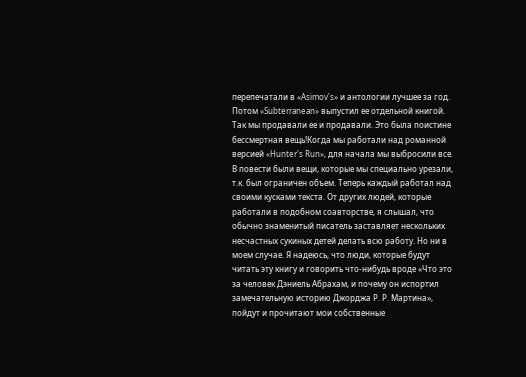перепечатали в «Asimov's» и антологии лучшее за год. Потом «Subterranean» выпустил ее отдельной книгой. Так мы продавали ее и продавали. Это была поистине бессмертная вещь!Когда мы работали над романной версией «Hunter's Run», для начала мы выбросили все. В повести были вещи, которые мы специально урезали, т.к. был ограничен объем. Теперь каждый работал над своими кусками текста. От других людей, которые работали в подобном соавторстве, я слышал, что обычно знаменитый писатель заставляет нескольких несчастных сукиных детей делать всю работу. Но ни в моем случае. Я надеюсь, что люди, которые будут читать эту книгу и говорить что-нибудь вроде «Что это за человек Дэниель Абрахам, и почему он испортил замечательную историю Джорджа Р. Р. Мартина», пойдут и прочитают мои собственные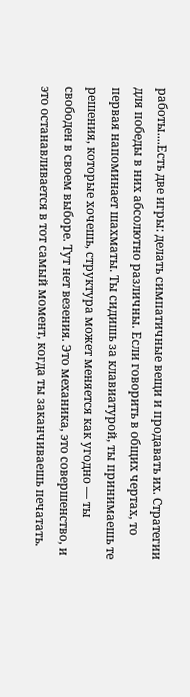работы....Есть две игры: делать симпатичные вещи и продавать их. Стратегии для победы в них абсолютно различны. Если говорить в общих чертах, то первая напоминает шахматы. Ты сидишь за клавиатурой, ты принимаешь те решения, которые хочешь, структура может меняется как угодно — ты свободен в своем выборе. Тут нет везения. Это механика, это совершенство, и это останавливается в тот самый момент, когда ты заканчиваешь печатать.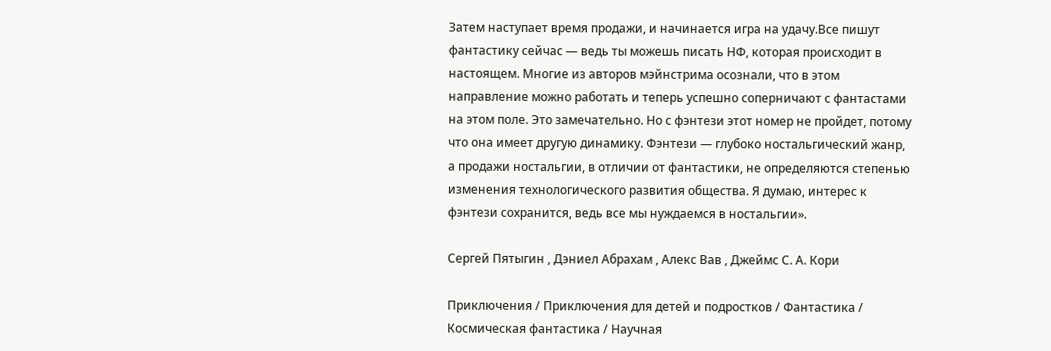Затем наступает время продажи, и начинается игра на удачу.Все пишут фантастику сейчас — ведь ты можешь писать НФ, которая происходит в настоящем. Многие из авторов мэйнстрима осознали, что в этом направление можно работать и теперь успешно соперничают с фантастами на этом поле. Это замечательно. Но с фэнтези этот номер не пройдет, потому что она имеет другую динамику. Фэнтези — глубоко ностальгический жанр, а продажи ностальгии, в отличии от фантастики, не определяются степенью изменения технологического развития общества. Я думаю, интерес к фэнтези сохранится, ведь все мы нуждаемся в ностальгии».

Сергей Пятыгин , Дэниел Абрахам , Алекс Вав , Джеймс С. А. Кори

Приключения / Приключения для детей и подростков / Фантастика / Космическая фантастика / Научная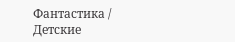Фантастика / Детские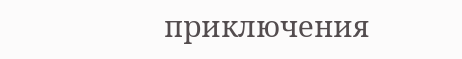приключения